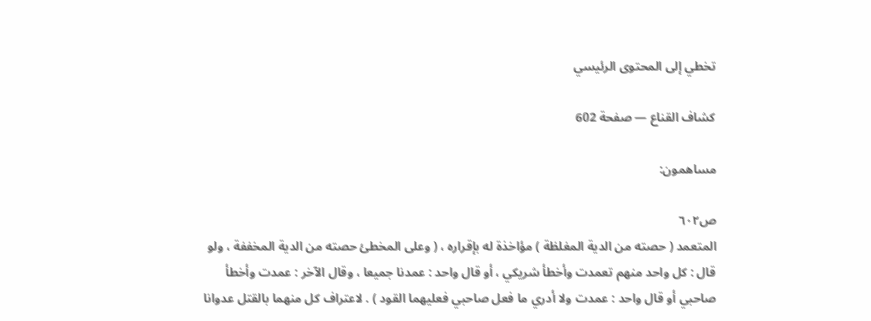تخطي إلى المحتوى الرئيسي

كشاف القناع — صفحة 602

مساهمون:

ص٦٠٢
المتعمد ( حصته من الدية المغلظة ) مؤاخذة له بإقراره ، ( وعلى المخطئ حصته من الدية المخففة ، ولو قال : كل واحد منهم تعمدت وأخطأ شريكي ، أو قال واحد : عمدنا جميعا ، وقال الآخر : عمدت وأخطأ صاحبي أو قال واحد : عمدت ولا أدري ما فعل صاحبي فعليهما القود ) . لاعتراف كل منهما بالقتل عدوانا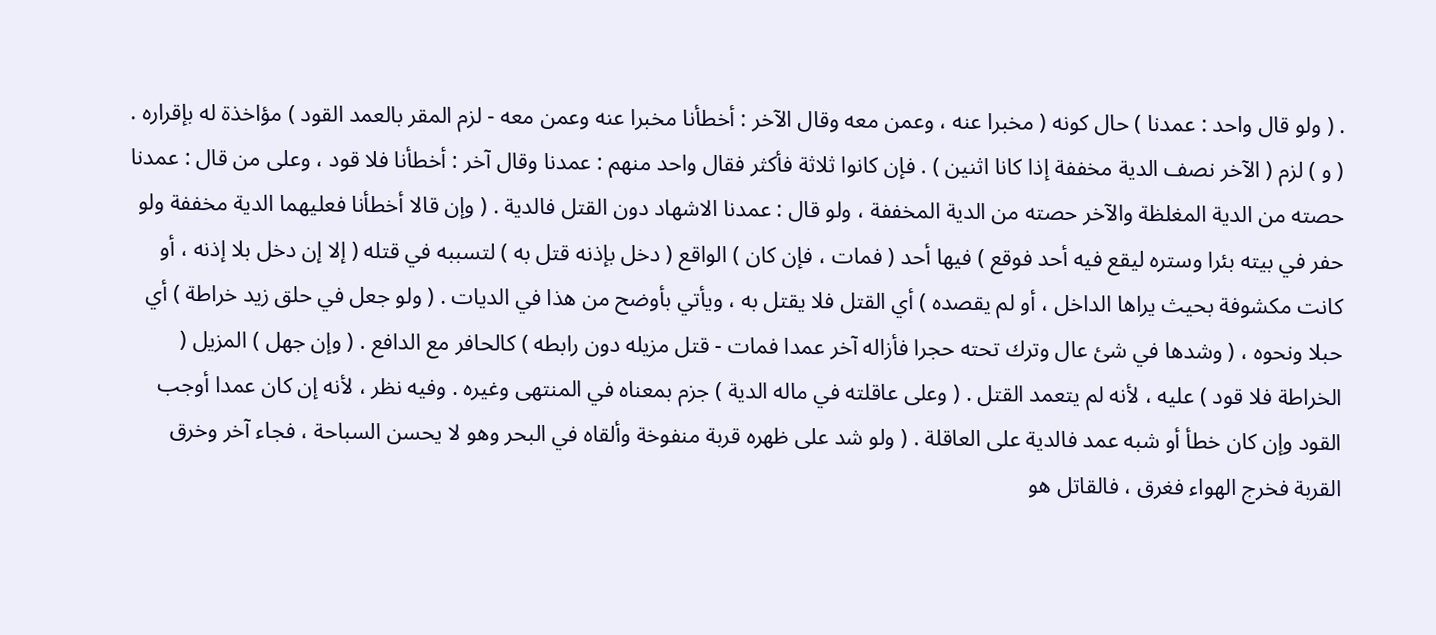. ( ولو قال واحد : عمدنا ) حال كونه ( مخبرا عنه ، وعمن معه وقال الآخر : أخطأنا مخبرا عنه وعمن معه - لزم المقر بالعمد القود ) مؤاخذة له بإقراره . ( و ) لزم ( الآخر نصف الدية مخففة إذا كانا اثنين ) . فإن كانوا ثلاثة فأكثر فقال واحد منهم : عمدنا وقال آخر : أخطأنا فلا قود ، وعلى من قال : عمدنا حصته من الدية المغلظة والآخر حصته من الدية المخففة ، ولو قال : عمدنا الاشهاد دون القتل فالدية . ( وإن قالا أخطأنا فعليهما الدية مخففة ولو حفر في بيته بئرا وستره ليقع فيه أحد فوقع ) فيها أحد ( فمات ، فإن كان ) الواقع ( دخل بإذنه قتل به ) لتسببه في قتله ( إلا إن دخل بلا إذنه ، أو كانت مكشوفة بحيث يراها الداخل ، أو لم يقصده ) أي القتل فلا يقتل به ، ويأتي بأوضح من هذا في الديات . ( ولو جعل في حلق زيد خراطة ) أي حبلا ونحوه ، ( وشدها في شئ عال وترك تحته حجرا فأزاله آخر عمدا فمات - قتل مزيله دون رابطه ) كالحافر مع الدافع . ( وإن جهل ) المزيل ( الخراطة فلا قود ) عليه ، لأنه لم يتعمد القتل . ( وعلى عاقلته في ماله الدية ) جزم بمعناه في المنتهى وغيره . وفيه نظر ، لأنه إن كان عمدا أوجب القود وإن كان خطأ أو شبه عمد فالدية على العاقلة . ( ولو شد على ظهره قربة منفوخة وألقاه في البحر وهو لا يحسن السباحة ، فجاء آخر وخرق القربة فخرج الهواء فغرق ، فالقاتل هو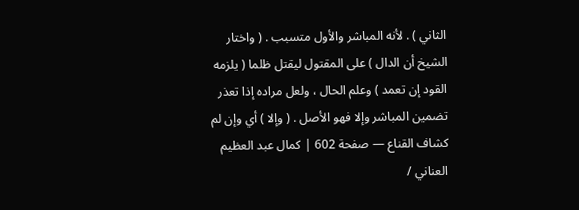الثاني ) . لأنه المباشر والأول متسبب . ( واختار الشيخ أن الدال ) على المقتول ليقتل ظلما ( يلزمه القود إن تعمد ) وعلم الحال ، ولعل مراده إذا تعذر تضمين المباشر وإلا فهو الأصل . ( وإلا ) أي وإن لم
كشاف القناع — صفحة 602 | كمال عبد العظيم العناني /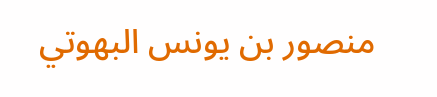منصور بن يونس البهوتي